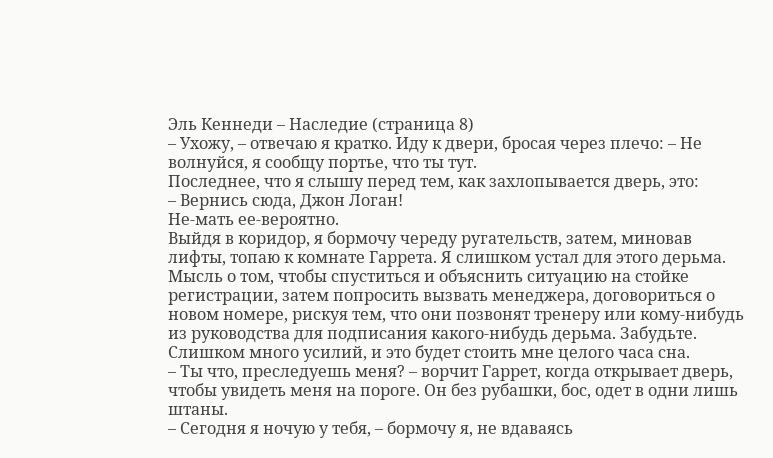Эль Кеннеди – Наследие (страница 8)
– Ухожу, – отвечаю я кратко. Иду к двери, бросая через плечо: – Не волнуйся, я сообщу портье, что ты тут.
Последнее, что я слышу перед тем, как захлопывается дверь, это:
– Вернись сюда, Джон Логан!
Не-мать ее-вероятно.
Выйдя в коридор, я бормочу череду ругательств, затем, миновав лифты, топаю к комнате Гаррета. Я слишком устал для этого дерьма. Мысль о том, чтобы спуститься и объяснить ситуацию на стойке регистрации, затем попросить вызвать менеджера, договориться о новом номере, рискуя тем, что они позвонят тренеру или кому-нибудь из руководства для подписания какого-нибудь дерьма. Забудьте. Слишком много усилий, и это будет стоить мне целого часа сна.
– Ты что, преследуешь меня? – ворчит Гаррет, когда открывает дверь, чтобы увидеть меня на пороге. Он без рубашки, бос, одет в одни лишь штаны.
– Сегодня я ночую у тебя, – бормочу я, не вдаваясь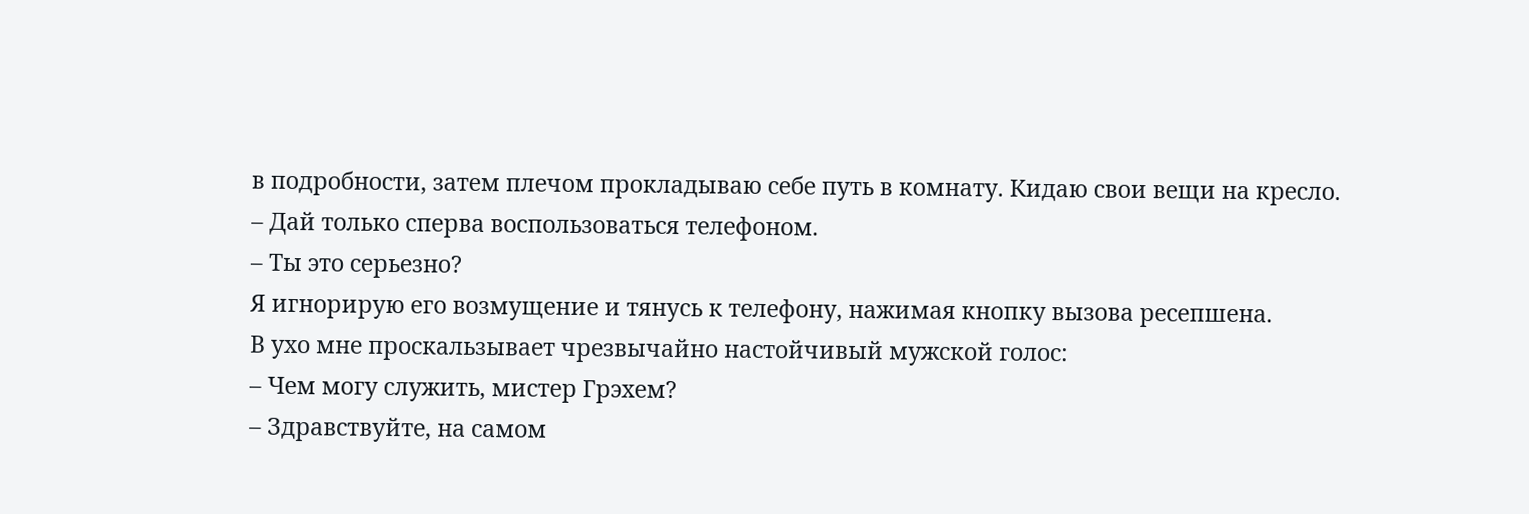в подробности, затем плечом прокладываю себе путь в комнату. Кидаю свои вещи на кресло. – Дай только сперва воспользоваться телефоном.
– Ты это серьезно?
Я игнорирую его возмущение и тянусь к телефону, нажимая кнопку вызова ресепшена.
В ухо мне проскальзывает чрезвычайно настойчивый мужской голос:
– Чем могу служить, мистер Грэхем?
– Здравствуйте, на самом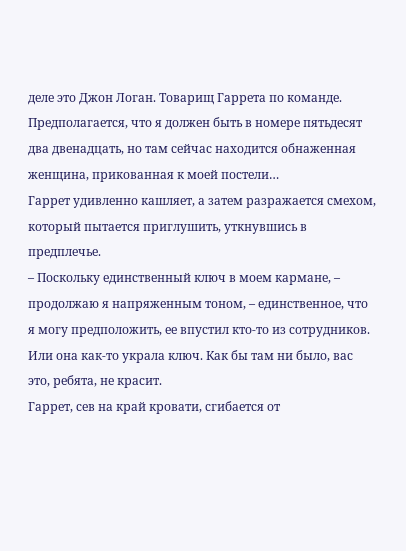деле это Джон Логан. Товарищ Гаррета по команде. Предполагается, что я должен быть в номере пятьдесят два двенадцать, но там сейчас находится обнаженная женщина, прикованная к моей постели…
Гаррет удивленно кашляет, а затем разражается смехом, который пытается приглушить, уткнувшись в предплечье.
– Поскольку единственный ключ в моем кармане, – продолжаю я напряженным тоном, – единственное, что я могу предположить, ее впустил кто-то из сотрудников. Или она как-то украла ключ. Как бы там ни было, вас это, ребята, не красит.
Гаррет, сев на край кровати, сгибается от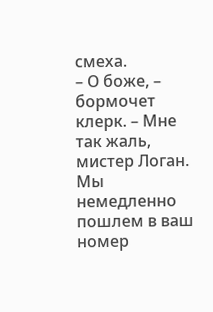смеха.
– О боже, – бормочет клерк. – Мне так жаль, мистер Логан. Мы немедленно пошлем в ваш номер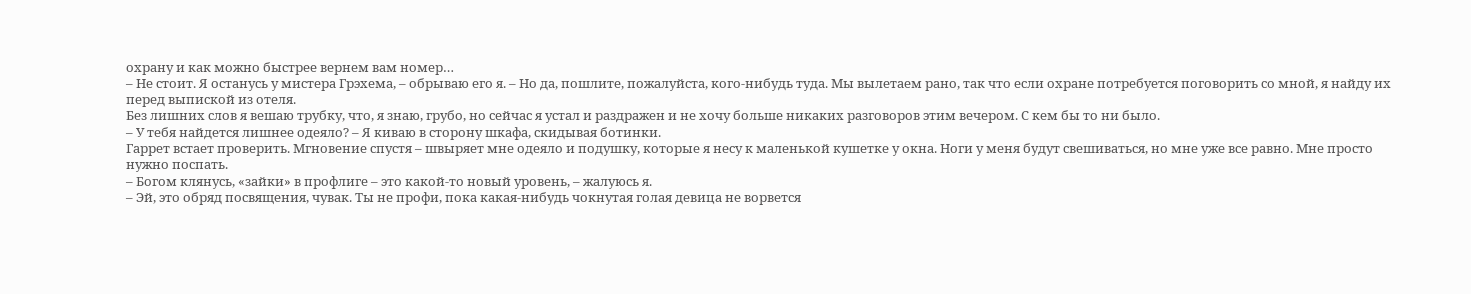охрану и как можно быстрее вернем вам номер…
– Не стоит. Я останусь у мистера Грэхема, – обрываю его я. – Но да, пошлите, пожалуйста, кого-нибудь туда. Мы вылетаем рано, так что если охране потребуется поговорить со мной, я найду их перед выпиской из отеля.
Без лишних слов я вешаю трубку, что, я знаю, грубо, но сейчас я устал и раздражен и не хочу больше никаких разговоров этим вечером. С кем бы то ни было.
– У тебя найдется лишнее одеяло? – Я киваю в сторону шкафа, скидывая ботинки.
Гаррет встает проверить. Мгновение спустя – швыряет мне одеяло и подушку, которые я несу к маленькой кушетке у окна. Ноги у меня будут свешиваться, но мне уже все равно. Мне просто нужно поспать.
– Богом клянусь, «зайки» в профлиге – это какой-то новый уровень, – жалуюсь я.
– Эй, это обряд посвящения, чувак. Ты не профи, пока какая-нибудь чокнутая голая девица не ворвется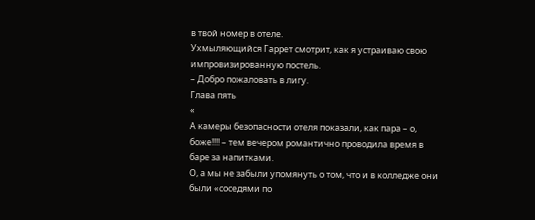в твой номер в отеле.
Ухмыляющийся Гаррет смотрит, как я устраиваю свою импровизированную постель.
– Добро пожаловать в лигу.
Глава пять
«
А камеры безопасности отеля показали, как пара – о, боже!!!! – тем вечером романтично проводила время в баре за напитками.
О, а мы не забыли упомянуть о том, что и в колледже они были «соседями по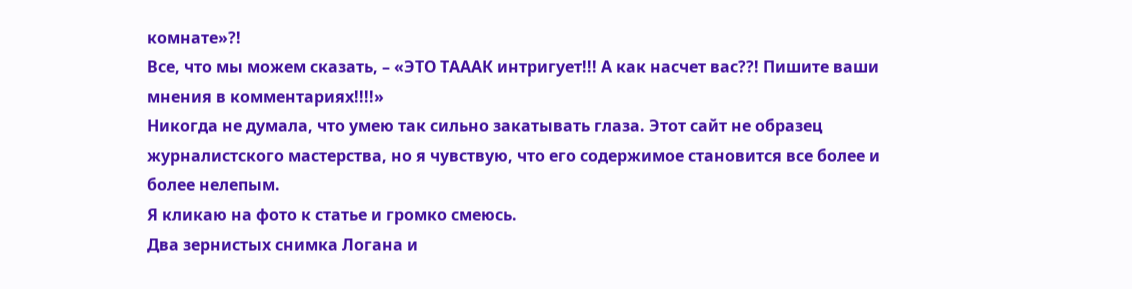комнате»?!
Все, что мы можем сказать, – «ЭТО ТАААК интригует!!! А как насчет вас??! Пишите ваши мнения в комментариях!!!!»
Никогда не думала, что умею так сильно закатывать глаза. Этот сайт не образец журналистского мастерства, но я чувствую, что его содержимое становится все более и более нелепым.
Я кликаю на фото к статье и громко смеюсь.
Два зернистых снимка Логана и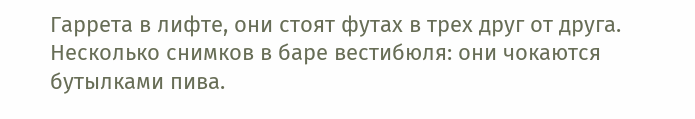Гаррета в лифте, они стоят футах в трех друг от друга. Несколько снимков в баре вестибюля: они чокаются бутылками пива.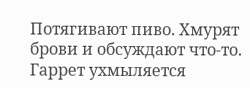Потягивают пиво. Хмурят брови и обсуждают что-то. Гаррет ухмыляется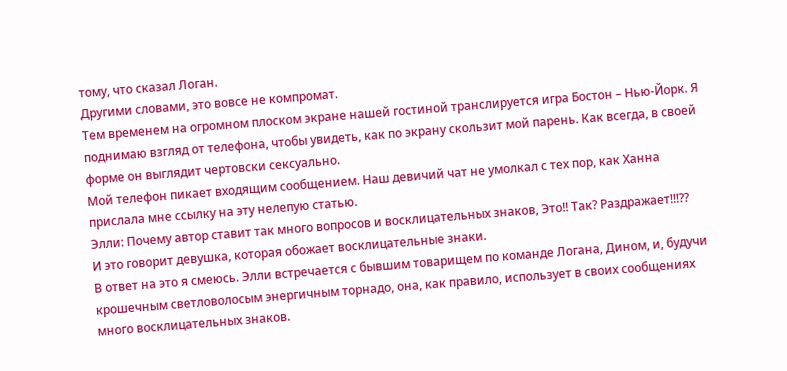тому, что сказал Логан.
Другими словами, это вовсе не компромат.
Тем временем на огромном плоском экране нашей гостиной транслируется игра Бостон – Нью-Йорк. Я поднимаю взгляд от телефона, чтобы увидеть, как по экрану скользит мой парень. Как всегда, в своей форме он выглядит чертовски сексуально.
Мой телефон пикает входящим сообщением. Наш девичий чат не умолкал с тех пор, как Ханна прислала мне ссылку на эту нелепую статью.
Элли: Почему автор ставит так много вопросов и восклицательных знаков, Это!! Так? Раздражает!!!??
И это говорит девушка, которая обожает восклицательные знаки.
В ответ на это я смеюсь. Элли встречается с бывшим товарищем по команде Логана, Дином, и, будучи крошечным светловолосым энергичным торнадо, она, как правило, использует в своих сообщениях много восклицательных знаков.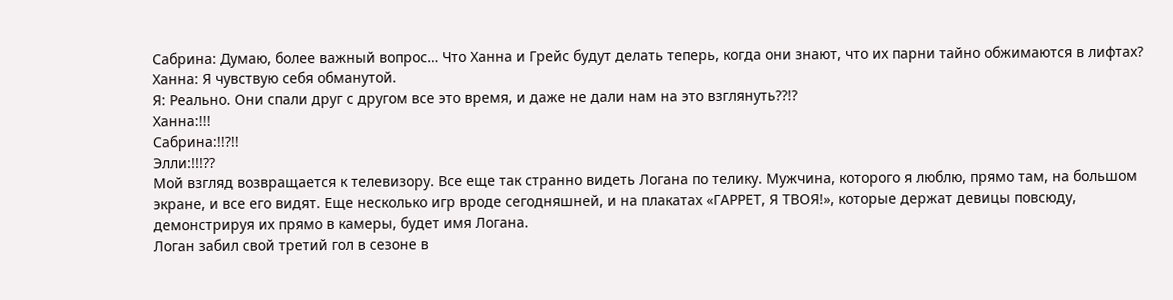Сабрина: Думаю, более важный вопрос… Что Ханна и Грейс будут делать теперь, когда они знают, что их парни тайно обжимаются в лифтах?
Ханна: Я чувствую себя обманутой.
Я: Реально. Они спали друг с другом все это время, и даже не дали нам на это взглянуть??!?
Ханна:!!!
Сабрина:!!?!!
Элли:!!!??
Мой взгляд возвращается к телевизору. Все еще так странно видеть Логана по телику. Мужчина, которого я люблю, прямо там, на большом экране, и все его видят. Еще несколько игр вроде сегодняшней, и на плакатах «ГАРРЕТ, Я ТВОЯ!», которые держат девицы повсюду, демонстрируя их прямо в камеры, будет имя Логана.
Логан забил свой третий гол в сезоне в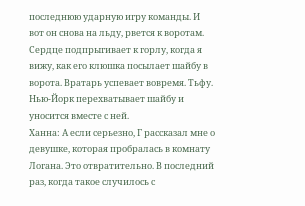последнюю ударную игру команды. И вот он снова на льду, рвется к воротам. Сердце подпрыгивает к горлу, когда я вижу, как его клюшка посылает шайбу в ворота. Вратарь успевает вовремя. Тьфу. Нью-Йорк перехватывает шайбу и уносится вместе с ней.
Ханна: А если серьезно, Г рассказал мне о девушке, которая пробралась в комнату Логана. Это отвратительно. В последний раз, когда такое случилось с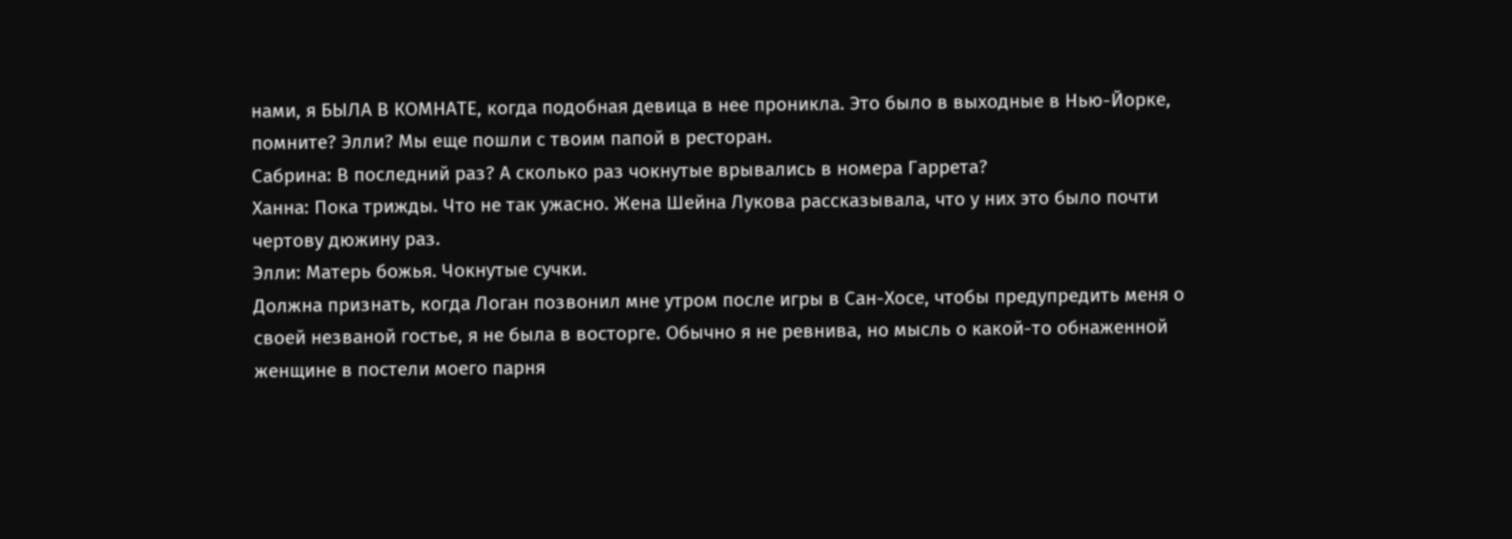нами, я БЫЛА В КОМНАТЕ, когда подобная девица в нее проникла. Это было в выходные в Нью-Йорке, помните? Элли? Мы еще пошли с твоим папой в ресторан.
Сабрина: В последний раз? А сколько раз чокнутые врывались в номера Гаррета?
Ханна: Пока трижды. Что не так ужасно. Жена Шейна Лукова рассказывала, что у них это было почти чертову дюжину раз.
Элли: Матерь божья. Чокнутые сучки.
Должна признать, когда Логан позвонил мне утром после игры в Сан-Хосе, чтобы предупредить меня о своей незваной гостье, я не была в восторге. Обычно я не ревнива, но мысль о какой-то обнаженной женщине в постели моего парня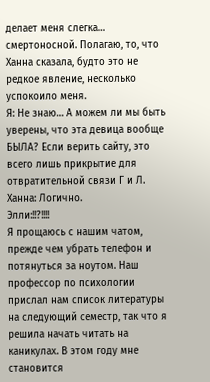делает меня слегка… смертоносной. Полагаю, то, что Ханна сказала, будто это не редкое явление, несколько успокоило меня.
Я: Не знаю… А можем ли мы быть уверены, что эта девица вообще БЫЛА? Если верить сайту, это всего лишь прикрытие для отвратительной связи Г и Л.
Ханна: Логично.
Элли:!!?!!!!
Я прощаюсь с нашим чатом, прежде чем убрать телефон и потянуться за ноутом. Наш профессор по психологии прислал нам список литературы на следующий семестр, так что я решила начать читать на каникулах. В этом году мне становится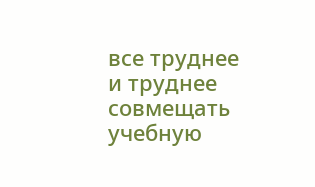все труднее и труднее совмещать учебную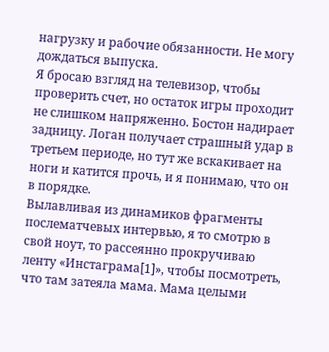нагрузку и рабочие обязанности. Не могу дождаться выпуска.
Я бросаю взгляд на телевизор, чтобы проверить счет, но остаток игры проходит не слишком напряженно. Бостон надирает задницу. Логан получает страшный удар в третьем периоде, но тут же вскакивает на ноги и катится прочь, и я понимаю, что он в порядке.
Вылавливая из динамиков фрагменты послематчевых интервью, я то смотрю в свой ноут, то рассеянно прокручиваю ленту «Инстаграма[1]», чтобы посмотреть, что там затеяла мама. Мама целыми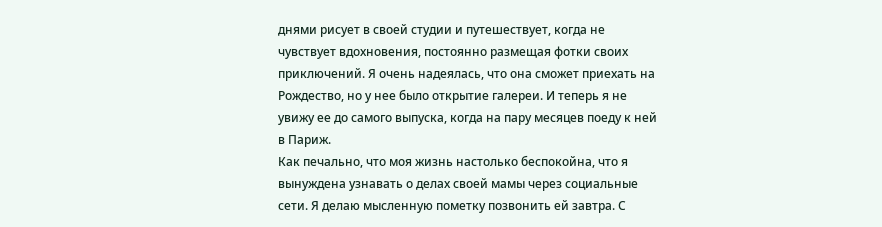днями рисует в своей студии и путешествует, когда не чувствует вдохновения, постоянно размещая фотки своих приключений. Я очень надеялась, что она сможет приехать на Рождество, но у нее было открытие галереи. И теперь я не увижу ее до самого выпуска, когда на пару месяцев поеду к ней в Париж.
Как печально, что моя жизнь настолько беспокойна, что я вынуждена узнавать о делах своей мамы через социальные сети. Я делаю мысленную пометку позвонить ей завтра. С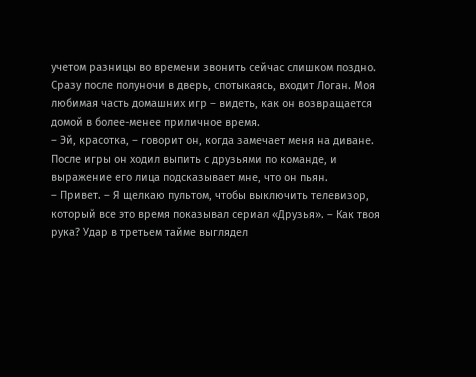учетом разницы во времени звонить сейчас слишком поздно.
Сразу после полуночи в дверь, спотыкаясь, входит Логан. Моя любимая часть домашних игр – видеть, как он возвращается домой в более-менее приличное время.
– Эй, красотка, – говорит он, когда замечает меня на диване. После игры он ходил выпить с друзьями по команде, и выражение его лица подсказывает мне, что он пьян.
– Привет. – Я щелкаю пультом, чтобы выключить телевизор, который все это время показывал сериал «Друзья». – Как твоя рука? Удар в третьем тайме выглядел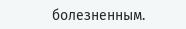болезненным.